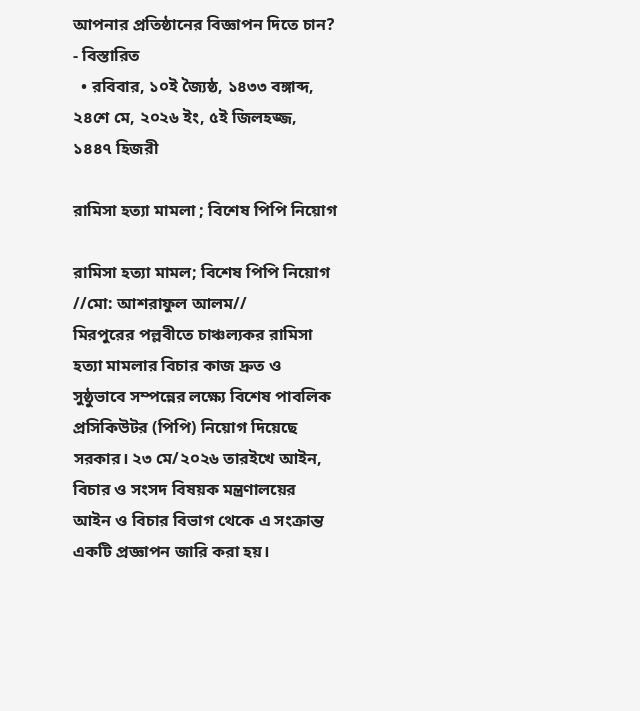আপনার প্রতিষ্ঠানের বিজ্ঞাপন দিতে চান? - বিস্তারিত
  • রবিবার, ১০ই জ্যৈষ্ঠ, ১৪৩৩ বঙ্গাব্দ, ২৪শে মে, ২০২৬ ইং, ৫ই জিলহজ্জ, ১৪৪৭ হিজরী

রামিসা হত্যা মামলা ; বিশেষ পিপি নিয়োগ

রামিসা হত্যা মামল; বিশেষ পিপি নিয়োগ
//মো: আশরাফুল আলম//
মিরপুরের পল্লবীতে চাঞ্চল্যকর রামিসা হত্যা মামলার বিচার কাজ দ্রুত ও সুষ্ঠুভাবে সম্পন্নের লক্ষ্যে বিশেষ পাবলিক প্রসিকিউটর (পিপি) নিয়োগ দিয়েছে সরকার। ২৩ মে/২০২৬ তারইখে আইন, বিচার ও সংসদ বিষয়ক মন্ত্রণালয়ের আইন ও বিচার বিভাগ থেকে এ সংক্রান্ত একটি প্রজ্ঞাপন জারি করা হয়।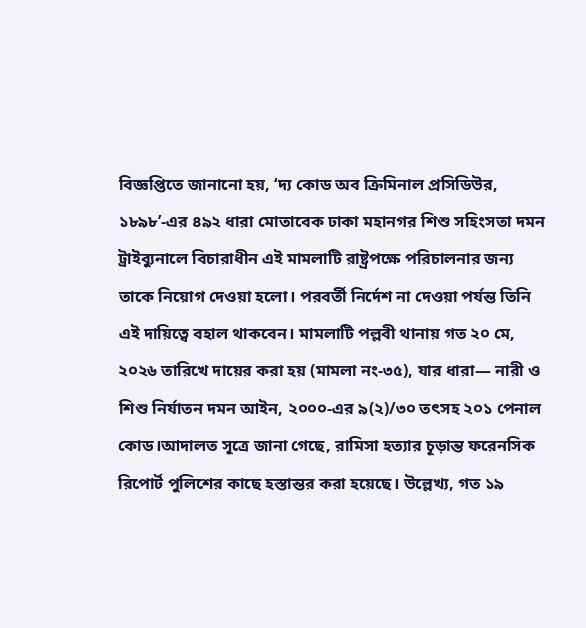বিজ্ঞপ্তিতে জানানো হয়, ‘দ্য কোড অব ক্রিমিনাল প্রসিডিউর, ১৮৯৮’-এর ৪৯২ ধারা মোতাবেক ঢাকা মহানগর শিশু সহিংসতা দমন ট্রাইব্যুনালে বিচারাধীন এই মামলাটি রাষ্ট্রপক্ষে পরিচালনার জন্য তাকে নিয়োগ দেওয়া হলো। পরবর্তী নির্দেশ না দেওয়া পর্যন্ত তিনি এই দায়িত্বে বহাল থাকবেন। মামলাটি পল্লবী থানায় গত ২০ মে, ২০২৬ তারিখে দায়ের করা হয় (মামলা নং-৩৫), যার ধারা— নারী ও শিশু নির্যাতন দমন আইন, ২০০০-এর ৯(২)/৩০ তৎসহ ২০১ পেনাল কোড।আদালত সূত্রে জানা গেছে, রামিসা হত্যার চূড়ান্ত ফরেনসিক রিপোর্ট পুলিশের কাছে হস্তান্তর করা হয়েছে। উল্লেখ্য, গত ১৯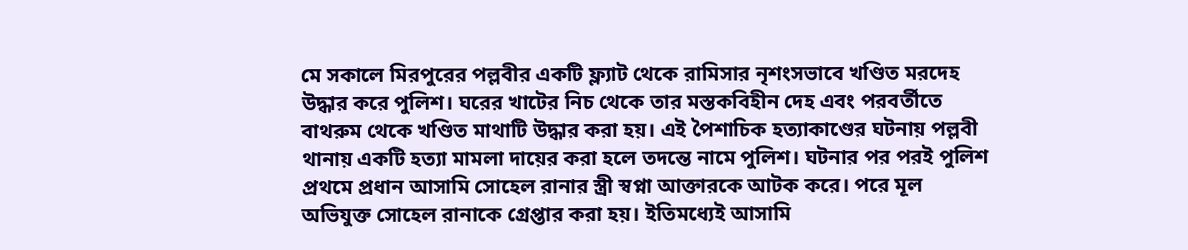মে সকালে মিরপুরের পল্লবীর একটি ফ্ল্যাট থেকে রামিসার নৃশংসভাবে খণ্ডিত মরদেহ উদ্ধার করে পুলিশ। ঘরের খাটের নিচ থেকে তার মস্তকবিহীন দেহ এবং পরবর্তীতে বাথরুম থেকে খণ্ডিত মাথাটি উদ্ধার করা হয়। এই পৈশাচিক হত্যাকাণ্ডের ঘটনায় পল্লবী থানায় একটি হত্যা মামলা দায়ের করা হলে তদন্তে নামে পুলিশ। ঘটনার পর পরই পুলিশ প্রথমে প্রধান আসামি সোহেল রানার স্ত্রী স্বপ্না আক্তারকে আটক করে। পরে মূল অভিযুক্ত সোহেল রানাকে গ্রেপ্তার করা হয়। ইতিমধ্যেই আসামি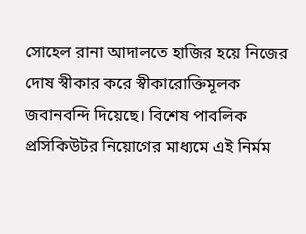সোহেল রানা আদালতে হাজির হয়ে নিজের দোষ স্বীকার করে স্বীকারোক্তিমূলক জবানবন্দি দিয়েছে। বিশেষ পাবলিক প্রসিকিউটর নিয়োগের মাধ্যমে এই নির্মম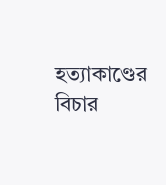হত্যাকাণ্ডের বিচার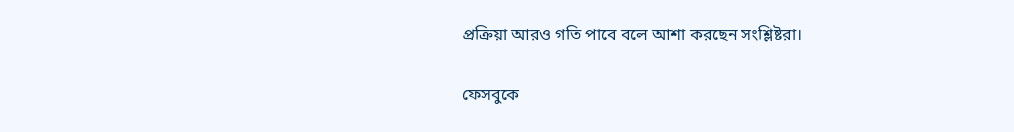প্রক্রিয়া আরও গতি পাবে বলে আশা করছেন সংশ্লিষ্টরা।

ফেসবুকে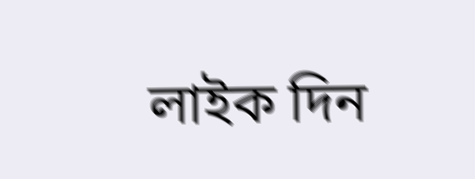লাইক দিন